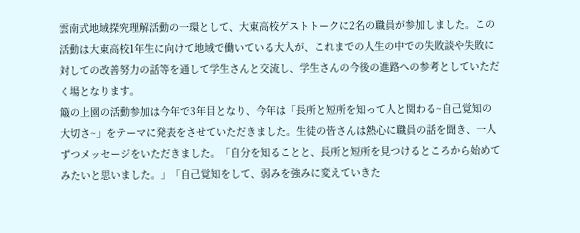雲南式地域探究理解活動の一環として、大東高校ゲストトークに2名の職員が参加しました。この活動は大東高校1年生に向けて地域で働いている大人が、これまでの人生の中での失敗談や失敗に対しての改善努力の話等を通して学生さんと交流し、学生さんの今後の進路への参考としていただく場となります。
簸の上園の活動参加は今年で3年目となり、今年は「長所と短所を知って人と関わる~自己覚知の大切さ~」をテーマに発表をさせていただきました。生徒の皆さんは熱心に職員の話を聞き、一人ずつメッセージをいただきました。「自分を知ることと、長所と短所を見つけるところから始めてみたいと思いました。」「自己覚知をして、弱みを強みに変えていきた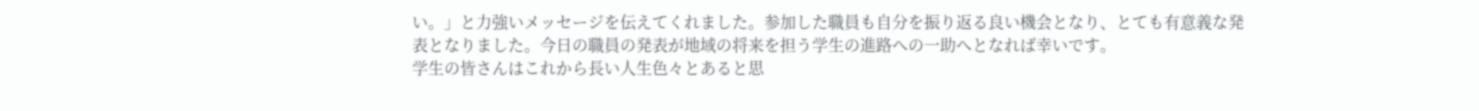い。」と力強いメッセージを伝えてくれました。参加した職員も自分を振り返る良い機会となり、とても有意義な発表となりました。今日の職員の発表が地域の将来を担う学生の進路への一助へとなれば幸いです。
学生の皆さんはこれから長い人生色々とあると思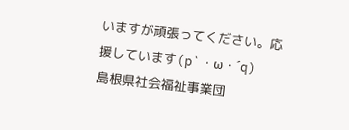いますが頑張ってください。応援しています(p`・ω・´q)
島根県社会福祉事業団